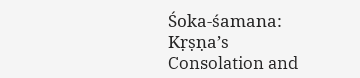Śoka-śamana: Kṛṣṇa’s Consolation and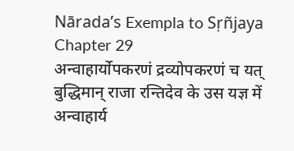Nārada’s Exempla to Sṛñjaya
Chapter 29
अन्वाहार्योपकरणं द्रव्योपकरणं च यत्
बुद्धिमान् राजा रन्तिदेव के उस यज्ञ में अन्वाहार्य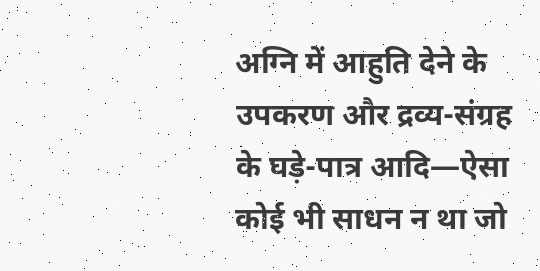अग्नि में आहुति देने के उपकरण और द्रव्य-संग्रह के घड़े-पात्र आदि—ऐसा कोई भी साधन न था जो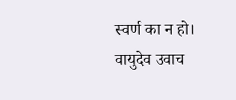स्वर्ण का न हो।
वायुदेव उवाच